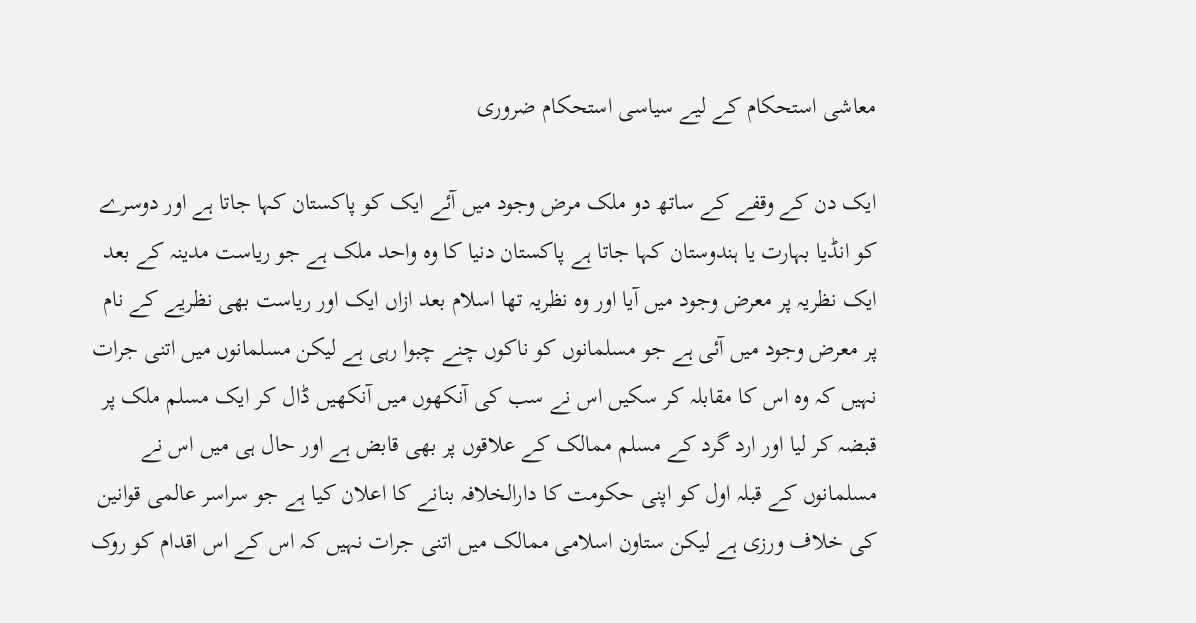معاشی استحکام کے لیے سیاسی استحکام ضروری

ایک دن کے وقفے کے ساتھ دو ملک مرض وجود میں آئے ایک کو پاکستان کہا جاتا ہے اور دوسرے کو انڈیا بہارت یا ہندوستان کہا جاتا ہے پاکستان دنیا کا وہ واحد ملک ہے جو ریاست مدینہ کے بعد ایک نظریہ پر معرض وجود میں آیا اور وہ نظریہ تھا اسلام بعد ازاں ایک اور ریاست بھی نظریے کے نام پر معرض وجود میں آئی ہے جو مسلمانوں کو ناکوں چنے چبوا رہی ہے لیکن مسلمانوں میں اتنی جرات نہیں کہ وہ اس کا مقابلہ کر سکیں اس نے سب کی آنکھوں میں آنکھیں ڈال کر ایک مسلم ملک پر قبضہ کر لیا اور ارد گرد کے مسلم ممالک کے علاقوں پر بھی قابض ہے اور حال ہی میں اس نے مسلمانوں کے قبلہ اول کو اپنی حکومت کا دارالخلافہ بنانے کا اعلان کیا ہے جو سراسر عالمی قوانین کی خلاف ورزی ہے لیکن ستاون اسلامی ممالک میں اتنی جرات نہیں کہ اس کے اس اقدام کو روک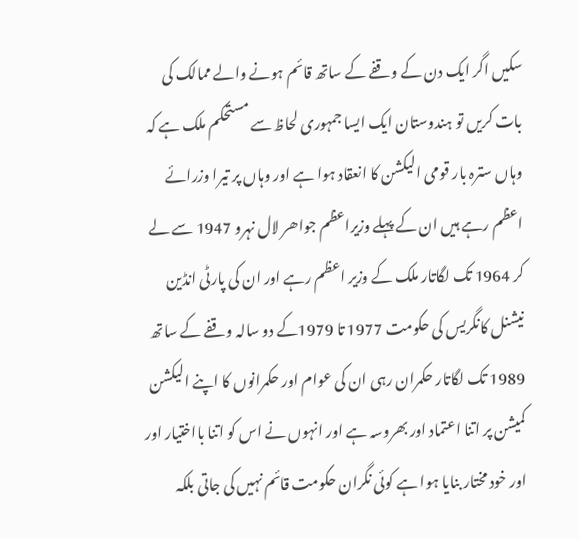سکیں اگر ایک دن کے وقفے کے ساتھ قائم ہونے والے ممالک کی بات کریں تو ہندوستان ایک ایسا جمہوری لحاظ سے مستحکم ملک ہے کہ وہاں سترہ بار قومی الیکشن کا انعقاد ہوا ہے اور وہاں پر تیرا وزرائے اعظم رہے ہیں ان کے پہلے وزیراعظم جواھر لال نہرو 1947 سے لے کر 1964 تک لگاتار ملک کے وزیر اعظم رہے اور ان کی پارٹی انڈین نیشنل کانگریس کی حکومت 1977 تا 1979کے دو سالہ وقفے کے ساتھ 1989 تک لگاتار حکمران رہی ان کی عوام اور حکمرانوں کا اپنے الیکشن کمیشن پر اتنا اعتماد اور بھروسہ ہے اور انہوں نے اس کو اتنا بااختیار اور اور خود مختار بنایا ہوا ہے کوئی نگران حکومت قائم نہیں کی جاتی بلکہ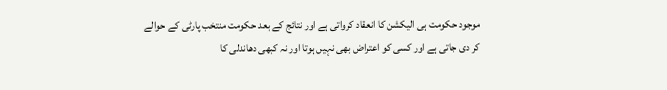موجود حکومت ہی الیکشن کا انعقاد کرواتی ہے اور نتائج کے بعد حکومت منتخب پارٹی کے حوالے کر دی جاتی ہے اور کسی کو اعتراض بھی نہیں ہوتا اور نہ کبھی دھاندلی کا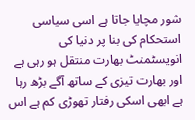شور مچایا جاتا ہے اسی سیاسی استحکام کی بنا پر دنیا کی انویسٹمنٹ بھارت منتقل ہو رہی ہے اور بھارت تیزی کے ساتھ آگے بڑھ رہا ہے ابھی اسکی رفتار تھوڑی کم ہے اس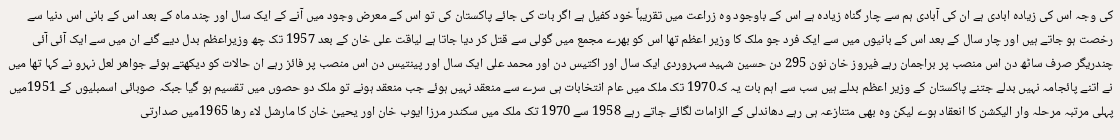کی وجہ اس کی زیادہ ابادی ہے ان کی آبادی ہم سے چار گناہ زیادہ ہے اس کے باوجود وہ زراعت میں تقریباً خود کفیل ہے اگر بات کی جائے پاکستان کی تو اس کے معرض وجود میں آنے کے ایک سال اور چند ماہ کے بعد اس کے بانی اس دنیا سے رخصت ہو جاتے ہیں اور چار سال کے بعد اس کے بانیوں میں سے ایک فرد جو ملک کا وزیر اعظم تھا اس کو بھرے مجمع میں گولی سے قتل کر دیا جاتا ہے لیاقت علی خان کے بعد 1957 تک چھ وزیراعظم بدل دیے گئے ان میں سے ایک آئی آئی چندریگر صرف ساٹھ دن اس منصب پر براجمان رہے فیروز خان نون 295 دن حسین شہید سہروردی ایک سال اور اکتیس دن اور محمد علی ایک سال اور پینتیس دن اس منصب پر فائز رہے ان حالات کو دیکھتے ہوئے جواھر لعل نہرو نے کہا تھا میں نے اتنے پائجامہ نہیں بدلے جتنے پاکستان کے وزیر اعظم بدلے ہیں سب سے اہم بات یہ کہ1970 تک ملک میں عام انتخابات ہی سرے سے منعقد نہیں ہوئے جب منعقد ہونے تو ملک دو حصوں میں تقسیم ہو گیا جبکہ صوبائی اسمبلیوں کے 1951میں پہلی مرتبہ مرحلہ وار الیکشن کا انعقاد ہوے لیکن وہ بھی متنازعہ ہی رہے دھاندلی کے الزامات لگائے جاتے رہے 1958 سے 1970 تک ملک میں سکندر مرزا ایوب خان اور یحییٰ خان کا مارشل لاء رھا 1965میں صدارتی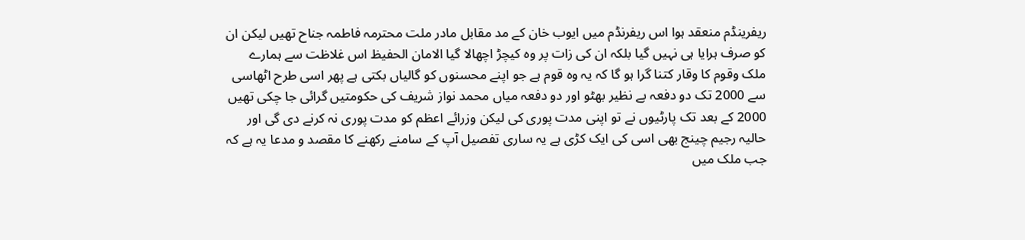ریفرینڈم منعقد ہوا اس ریفرنڈم میں ایوب خان کے مد مقابل مادر ملت محترمہ فاطمہ جناح تھیں لیکن ان کو صرف ہرایا ہی نہیں گیا بلکہ ان کی زات پر وہ کیچڑ اچھالا گیا الامان الحفیظ اس غلاظت سے ہمارے ملک وقوم کا وقار کتنا گرا ہو گا کہ یہ وہ قوم ہے جو اپنے محسنوں کو گالیاں بکتی ہے پھر اسی طرح اٹھاسی سے 2000 تک دو دفعہ بے نظیر بھٹو اور دو دفعہ میاں محمد نواز شریف کی حکومتیں گرائی جا چکی تھیں 2000 کے بعد تک پارٹیوں نے تو اپنی مدت پوری کی لیکن وزرائے اعظم کو مدت پوری نہ کرنے دی گی اور حالیہ رجیم چینج بھی اسی کی ایک کڑی ہے یہ ساری تفصیل آپ کے سامنے رکھنے کا مقصد و مدعا یہ ہے کہ جب ملک میں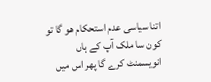اتنا سیاسی عدم استحکام ھو گا تو کون سا ملک آپ کے ہاں انویسمنٹ کرے گا پھر اس میں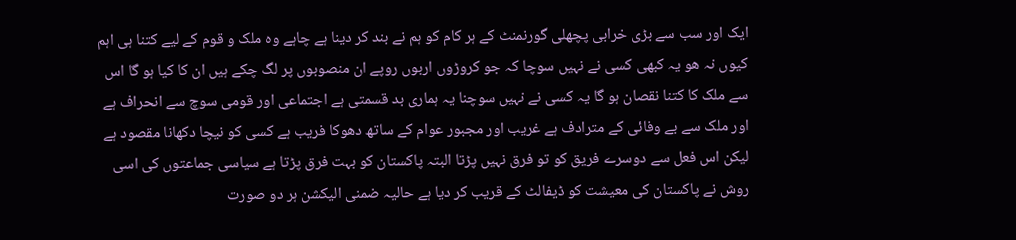ایک اور سب سے بڑی خرابی پچھلی گورنمنٹ کے ہر کام کو ہم نے بند کر دینا ہے چاہے وہ ملک و قوم کے لیے کتنا ہی اہم کیوں نہ ھو یہ کبھی کسی نے نہیں سوچا کہ جو کروڑوں اربوں روپے ان منصوبوں پر لگ چکے ہیں ان کا کیا ہو گا اس سے ملک کا کتنا نقصان ہو گا یہ کسی نے نہیں سوچنا یہ ہماری بد قسمتی ہے اجتماعی اور قومی سوچ سے انحراف ہے اور ملک سے بے وفائی کے مترادف ہے غریب اور مجبور عوام کے ساتھ دھوکا فریب ہے کسی کو نیچا دکھانا مقصود ہے لیکن اس فعل سے دوسرے فریق کو تو فرق نہیں پڑتا البتہ پاکستان کو بہت فرق پڑتا ہے سیاسی جماعتوں کی اسی روش نے پاکستان کی معیشت کو ڈیفالٹ کے قریب کر دیا ہے حالیہ ضمنی الیکشن ہر دو صورت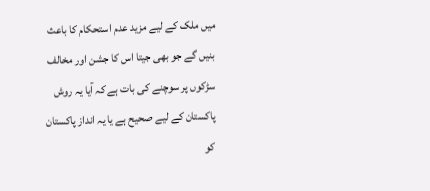میں ملک کے لیے مزید عدم استحکام کا باعث بنیں گے جو بھی جیتا اس کا جشن اور مخالف سڑکوں پر سوچنے کی بات ہے کہ آیا یہ روش پاکستان کے لیے صحیح ہے یا یہ انداز پاکستان کو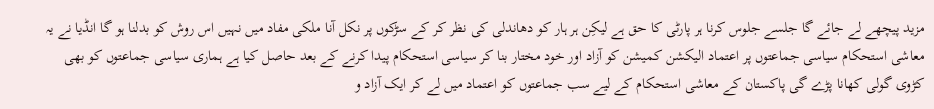مزید پیچھے لے جائے گا جلسے جلوس کرنا ہر پارٹی کا حق ہے لیکِن ہر ہار کو دھاندلی کی نظر کر کے سڑکوں پر نکل آنا ملکی مفاد میں نہیں اس روش کو بدلنا ہو گا انڈیا نے یہ معاشی استحکام سیاسی جماعتوں پر اعتماد الیکشن کمیشن کو آزاد اور خود مختار بنا کر سیاسی استحکام پیدا کرنے کے بعد حاصل کیا ہے ہماری سیاسی جماعتوں کو بھی کڑوی گولی کھانا پڑے گی پاکستان کے معاشی استحکام کے لیے سب جماعتوں کو اعتماد میں لے کر ایک آزاد و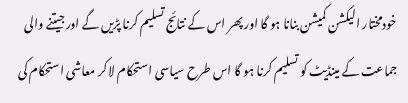خودمختار الیکشن کمیشن بنانا ہو گا اور پھر اس کے نتائج تسلیم کرنا پڑیں گے اور جیتنے والی جماعت کے مینڈیٹ کو تسلیم کرنا ہو گا اس طرح سیاسی استحکام لا کر معاشی استحکام کی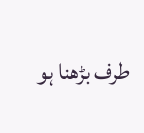طرف بڑھنا ہو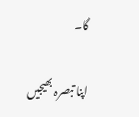گا۔

اپنا تبصرہ بھیجیں